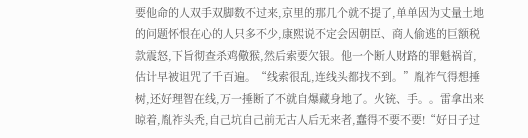要他命的人双手双脚数不过来,京里的那几个就不提了,单单因为丈量土地的问题怀恨在心的人只多不少,康熙说不定会因朝臣、商人偷逃的巨额税款震怒,下旨彻查杀鸡儆猴,然后索要欠银。他一个断人财路的罪魁祸首,估计早被诅咒了千百遍。“线索很乱,连线头都找不到。”胤祚气得想捶树,还好理智在线,万一捶断了不就自爆藏身地了。火铳、手。。雷拿出来晾着,胤祚头秃,自己坑自己前无古人后无来者,蠢得不要不要!“好日子过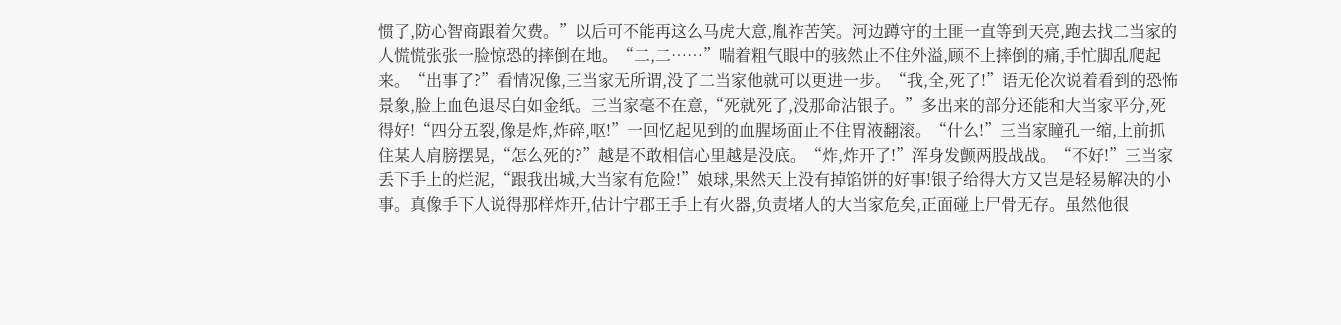惯了,防心智商跟着欠费。”以后可不能再这么马虎大意,胤祚苦笑。河边蹲守的土匪一直等到天亮,跑去找二当家的人慌慌张张一脸惊恐的摔倒在地。“二,二……”喘着粗气眼中的骇然止不住外溢,顾不上摔倒的痛,手忙脚乱爬起来。“出事了?”看情况像,三当家无所谓,没了二当家他就可以更进一步。“我,全,死了!”语无伦次说着看到的恐怖景象,脸上血色退尽白如金纸。三当家毫不在意,“死就死了,没那命沾银子。”多出来的部分还能和大当家平分,死得好!“四分五裂,像是炸,炸碎,呕!”一回忆起见到的血腥场面止不住胃液翻滚。“什么!”三当家瞳孔一缩,上前抓住某人肩膀摆晃,“怎么死的?”越是不敢相信心里越是没底。“炸,炸开了!”浑身发颤两股战战。“不好!”三当家丢下手上的烂泥,“跟我出城,大当家有危险!”娘球,果然天上没有掉馅饼的好事!银子给得大方又岂是轻易解决的小事。真像手下人说得那样炸开,估计宁郡王手上有火器,负责堵人的大当家危矣,正面碰上尸骨无存。虽然他很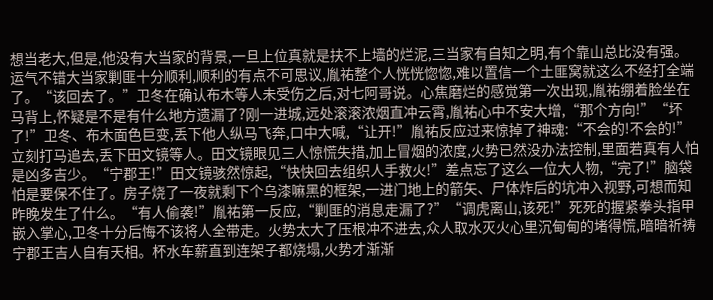想当老大,但是,他没有大当家的背景,一旦上位真就是扶不上墙的烂泥,三当家有自知之明,有个靠山总比没有强。运气不错大当家剿匪十分顺利,顺利的有点不可思议,胤祐整个人恍恍惚惚,难以置信一个土匪窝就这么不经打全端了。“该回去了。”卫冬在确认布木等人未受伤之后,对七阿哥说。心焦磨烂的感觉第一次出现,胤祐绷着脸坐在马背上,怀疑是不是有什么地方遗漏了?刚一进城,远处滚滚浓烟直冲云霄,胤祐心中不安大增,“那个方向!”“坏了!”卫冬、布木面色巨变,丢下他人纵马飞奔,口中大喊,“让开!”胤祐反应过来惊掉了神魂:“不会的!不会的!”立刻打马追去,丢下田文镜等人。田文镜眼见三人惊慌失措,加上冒烟的浓度,火势已然没办法控制,里面若真有人怕是凶多吉少。“宁郡王!”田文镜骇然惊起,“快快回去组织人手救火!”差点忘了这么一位大人物,“完了!”脑袋怕是要保不住了。房子烧了一夜就剩下个乌漆嘛黑的框架,一进门地上的箭矢、尸体炸后的坑冲入视野,可想而知昨晚发生了什么。“有人偷袭!”胤祐第一反应,“剿匪的消息走漏了?”“调虎离山,该死!”死死的握紧拳头指甲嵌入掌心,卫冬十分后悔不该将人全带走。火势太大了压根冲不进去,众人取水灭火心里沉甸甸的堵得慌,暗暗祈祷宁郡王吉人自有天相。杯水车薪直到连架子都烧塌,火势才渐渐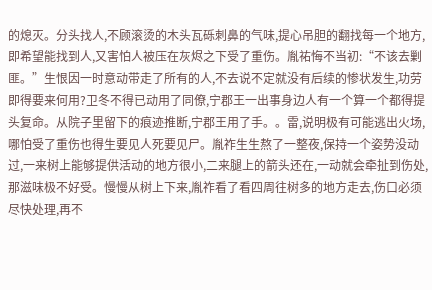的熄灭。分头找人,不顾滚烫的木头瓦砾刺鼻的气味,提心吊胆的翻找每一个地方,即希望能找到人,又害怕人被压在灰烬之下受了重伤。胤祐悔不当初:“不该去剿匪。”生恨因一时意动带走了所有的人,不去说不定就没有后续的惨状发生,功劳即得要来何用?卫冬不得已动用了同僚,宁郡王一出事身边人有一个算一个都得提头复命。从院子里留下的痕迹推断,宁郡王用了手。。雷,说明极有可能逃出火场,哪怕受了重伤也得生要见人死要见尸。胤祚生生熬了一整夜,保持一个姿势没动过,一来树上能够提供活动的地方很小,二来腿上的箭头还在,一动就会牵扯到伤处,那滋味极不好受。慢慢从树上下来,胤祚看了看四周往树多的地方走去,伤口必须尽快处理,再不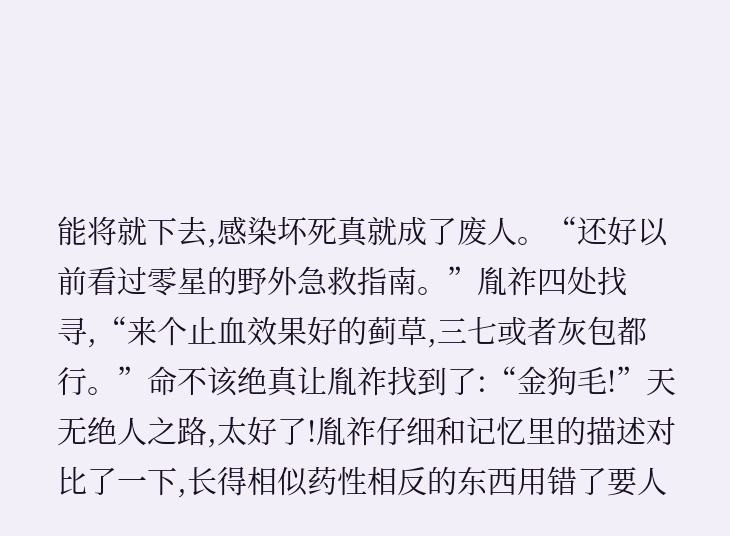能将就下去,感染坏死真就成了废人。“还好以前看过零星的野外急救指南。”胤祚四处找寻,“来个止血效果好的蓟草,三七或者灰包都行。”命不该绝真让胤祚找到了:“金狗毛!”天无绝人之路,太好了!胤祚仔细和记忆里的描述对比了一下,长得相似药性相反的东西用错了要人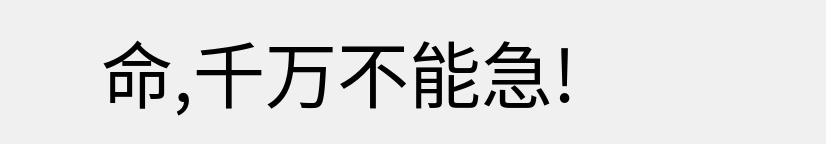命,千万不能急!